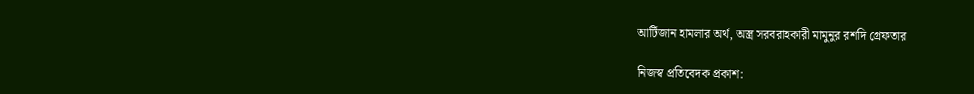আর্টিজান হামলার অর্থ, অস্ত্র সরবরাহকারী মামুনুর রশদি গ্রেফতার

নিজস্ব প্রতিবেদক প্রকাশ: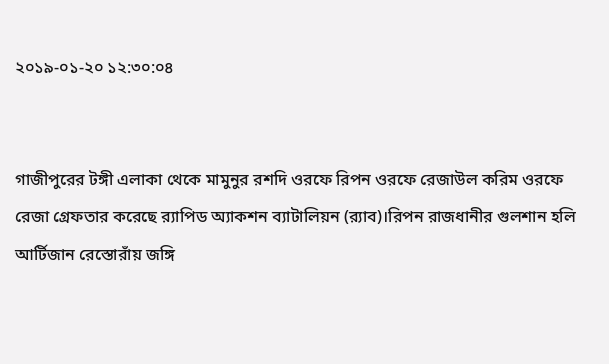২০১৯-০১-২০ ১২:৩০:০৪


গাজীপুরের টঙ্গী এলাকা থেকে মামুনুর রশদি ওরফে রিপন ওরফে রেজাউল করিম ওরফে রেজা গ্রেফতার করেছে র‌্যাপিড অ্যাকশন ব্যাটালিয়ন (র‌্যাব)।রিপন রাজধানীর গুলশান হলি আর্টিজান রেস্তোরাঁয় জঙ্গি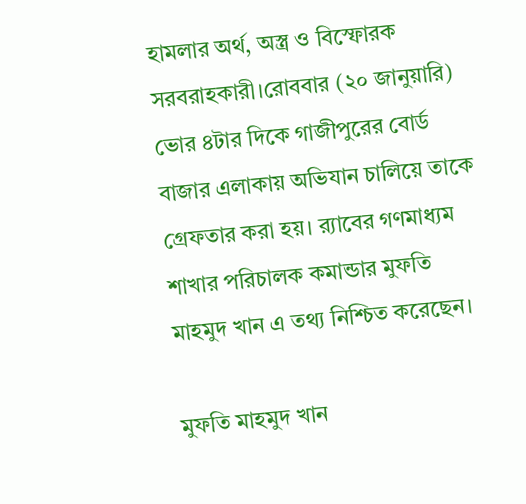হামলার অর্থ, অস্ত্র ও বিস্ফোরক সরবরাহকারী।রোববার (২০ জানুয়ারি) ভোর ৪টার দিকে গাজীপুরের বোর্ড বাজার এলাকায় অভিযান চালিয়ে তাকে গ্রেফতার করা হয়। র‌্যাবের গণমাধ্যম শাখার পরিচালক কমান্ডার মুফতি মাহমুদ খান এ তথ্য নিশ্চিত করেছেন।

মুফতি মাহমুদ খান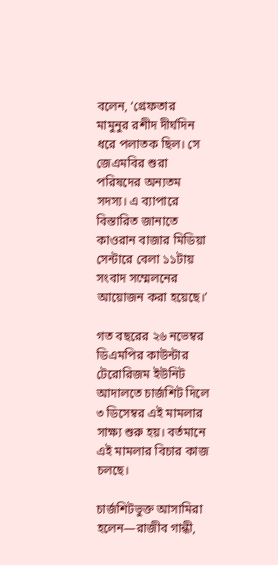বলেন, ‘গ্রেফতার মামুনুর রশীদ দীর্ঘদিন ধরে পলাতক ছিল। সে জেএমবির শুরা পরিষদের অন্যতম সদস্য। এ ব্যাপারে বিস্তারিত জানাতে কাওরান বাজার মিডিয়া সেন্টারে বেলা ১১টায় সংবাদ সম্মেলনের আয়োজন করা হয়েছে।’

গত বছরের ২৬ নভেম্বর ডিএমপির কাউন্টার টেরোরিজম ইউনিট আদালতে চার্জশিট দিলে ৩ ডিসেম্বর এই মামলার সাক্ষ্য শুরু হয়। বর্তমানে এই মামলার বিচার কাজ চলছে।

চার্জশিটভুক্ত আসামিরা হলেন—রাজীব গান্ধী,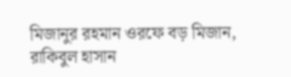মিজানুর রহমান ওরফে বড় মিজান, রাকিবুল হাসান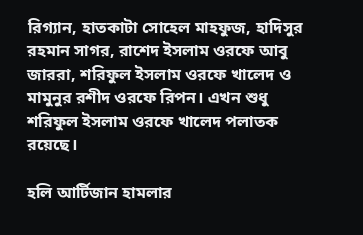রিগ্যান, হাতকাটা সোহেল মাহফুজ, হাদিসুর রহমান সাগর, রাশেদ ইসলাম ওরফে আবু জাররা, শরিফুল ইসলাম ওরফে খালেদ ও মামুনুর রশীদ ওরফে রিপন। এখন শুধু শরিফুল ইসলাম ওরফে খালেদ পলাতক রয়েছে।

হলি আর্টিজান হামলার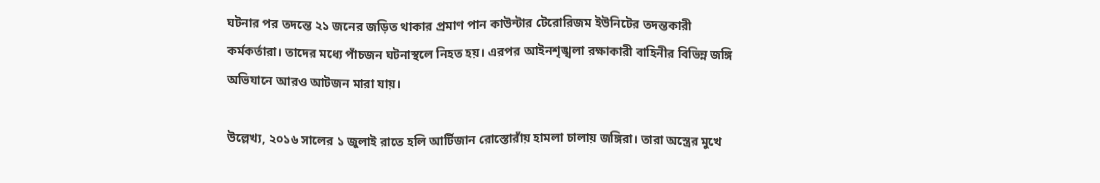ঘটনার পর তদন্তে ২১ জনের জড়িত থাকার প্রমাণ পান কাউন্টার টেরোরিজম ইউনিটের তদন্তকারী কর্মকর্তারা। তাদের মধ্যে পাঁচজন ঘটনাস্থলে নিহত হয়। এরপর আইনশৃঙ্খলা রক্ষাকারী বাহিনীর বিভিন্ন জঙ্গি অভিযানে আরও আটজন মারা যায়।

উল্লেখ্য, ২০১৬ সালের ১ জুলাই রাতে হলি আর্টিজান রোস্তোরাঁয় হামলা চালায় জঙ্গিরা। তারা অস্ত্রের মুখে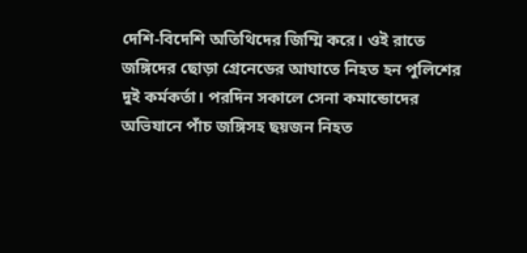দেশি-বিদেশি অতিথিদের জিম্মি করে। ওই রাতে জঙ্গিদের ছোড়া গ্রেনেডের আঘাতে নিহত হন পুলিশের দুই কর্মকর্তা। পরদিন সকালে সেনা কমান্ডোদের অভিযানে পাঁচ জঙ্গিসহ ছয়জন নিহত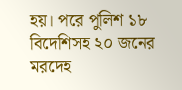হয়। পরে পুলিশ ১৮ বিদেশিসহ ২০ জনের মরদেহ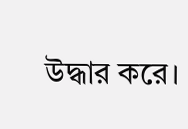উদ্ধার করে।